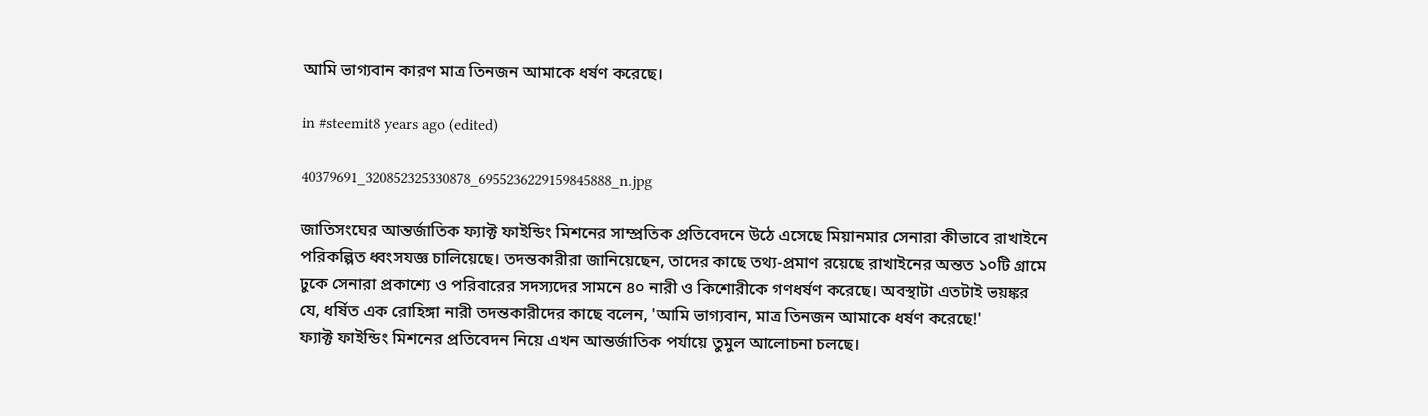আমি ভাগ্যবান কারণ মাত্র তিনজন আমাকে ধর্ষণ করেছে।

in #steemit8 years ago (edited)

40379691_320852325330878_6955236229159845888_n.jpg

জাতিসংঘের আন্তর্জাতিক ফ্যাক্ট ফাইন্ডিং মিশনের সাম্প্রতিক প্রতিবেদনে উঠে এসেছে মিয়ানমার সেনারা কীভাবে রাখাইনে পরিকল্পিত ধ্বংসযজ্ঞ চালিয়েছে। তদন্তকারীরা জানিয়েছেন, তাদের কাছে তথ্য-প্রমাণ রয়েছে রাখাইনের অন্তত ১০টি গ্রামে ঢুকে সেনারা প্রকাশ্যে ও পরিবারের সদস্যদের সামনে ৪০ নারী ও কিশোরীকে গণধর্ষণ করেছে। অবস্থাটা এতটাই ভয়ঙ্কর যে, ধর্ষিত এক রোহিঙ্গা নারী তদন্তকারীদের কাছে বলেন, 'আমি ভাগ্যবান, মাত্র তিনজন আমাকে ধর্ষণ করেছে!'
ফ্যাক্ট ফাইন্ডিং মিশনের প্রতিবেদন নিয়ে এখন আন্তর্জাতিক পর্যায়ে তুমুল আলোচনা চলছে।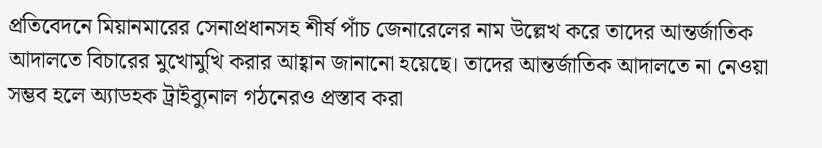প্রতিবেদনে মিয়ানমারের সেনাপ্রধানসহ শীর্ষ পাঁচ জেনারেলের নাম উল্লেখ করে তাদের আন্তর্জাতিক আদালতে বিচারের মুখোমুখি করার আহ্বান জানানো হয়েছে। তাদের আন্তর্জাতিক আদালতে না নেওয়া সম্ভব হলে অ্যাডহক ট্রাইব্যুনাল গঠনেরও প্রস্তাব করা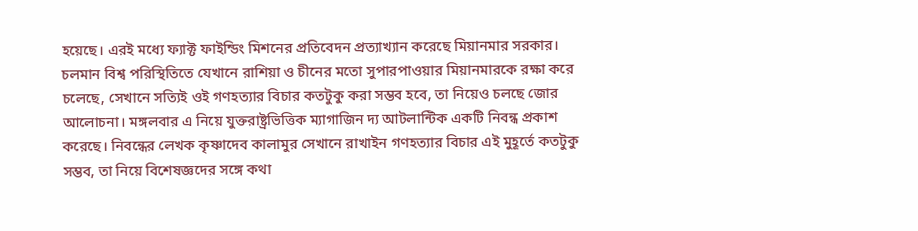হয়েছে। এরই মধ্যে ফ্যাক্ট ফাইন্ডিং মিশনের প্রতিবেদন প্রত্যাখ্যান করেছে মিয়ানমার সরকার। চলমান বিশ্ব পরিস্থিতিতে যেখানে রাশিয়া ও চীনের মতো সুপারপাওয়ার মিয়ানমারকে রক্ষা করে চলেছে, সেখানে সত্যিই ওই গণহত্যার বিচার কতটুকু করা সম্ভব হবে, তা নিয়েও চলছে জোর আলোচনা। মঙ্গলবার এ নিয়ে যুক্তরাষ্ট্রভিত্তিক ম্যাগাজিন দ্য আটলান্টিক একটি নিবন্ধ প্রকাশ করেছে। নিবন্ধের লেখক কৃষ্ণাদেব কালামুর সেখানে রাখাইন গণহত্যার বিচার এই মুহূর্তে কতটুকু সম্ভব, তা নিয়ে বিশেষজ্ঞদের সঙ্গে কথা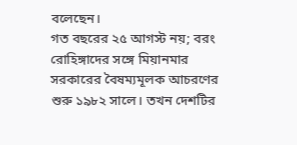বলেছেন।
গত বছরের ২৫ আগস্ট নয়; বরং রোহিঙ্গাদের সঙ্গে মিয়ানমার সরকারের বৈষম্যমূলক আচরণের শুরু ১৯৮২ সালে। তখন দেশটির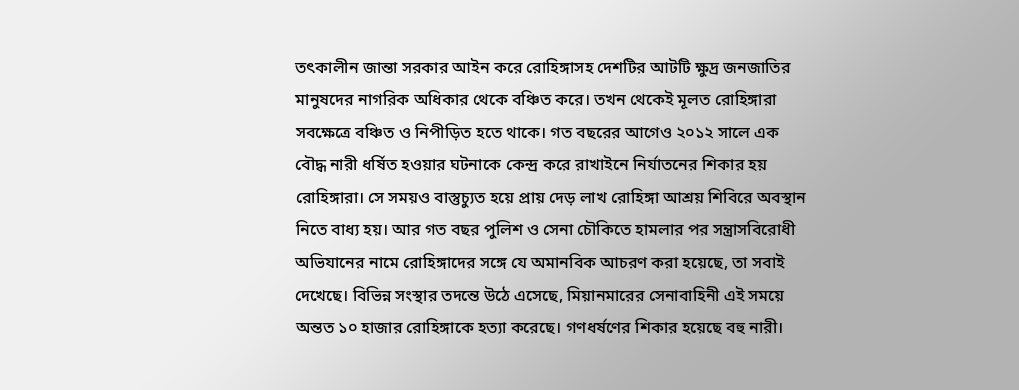তৎকালীন জান্তা সরকার আইন করে রোহিঙ্গাসহ দেশটির আটটি ক্ষুদ্র জনজাতির মানুষদের নাগরিক অধিকার থেকে বঞ্চিত করে। তখন থেকেই মূলত রোহিঙ্গারা সবক্ষেত্রে বঞ্চিত ও নিপীড়িত হতে থাকে। গত বছরের আগেও ২০১২ সালে এক বৌদ্ধ নারী ধর্ষিত হওয়ার ঘটনাকে কেন্দ্র করে রাখাইনে নির্যাতনের শিকার হয় রোহিঙ্গারা। সে সময়ও বাস্তুচ্যুত হয়ে প্রায় দেড় লাখ রোহিঙ্গা আশ্রয় শিবিরে অবস্থান নিতে বাধ্য হয়। আর গত বছর পুলিশ ও সেনা চৌকিতে হামলার পর সন্ত্রাসবিরোধী অভিযানের নামে রোহিঙ্গাদের সঙ্গে যে অমানবিক আচরণ করা হয়েছে, তা সবাই দেখেছে। বিভিন্ন সংস্থার তদন্তে উঠে এসেছে, মিয়ানমারের সেনাবাহিনী এই সময়ে অন্তত ১০ হাজার রোহিঙ্গাকে হত্যা করেছে। গণধর্ষণের শিকার হয়েছে বহু নারী।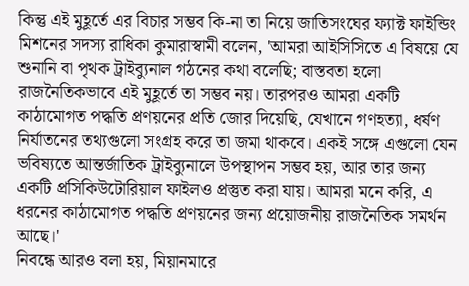কিন্তু এই মুহূর্তে এর বিচার সম্ভব কি-না তা নিয়ে জাতিসংঘের ফ্যাক্ট ফাইন্ডিং মিশনের সদস্য রাধিকা কুমারাস্বামী বলেন, 'আমরা আইসিসিতে এ বিষয়ে যে শুনানি বা পৃথক ট্রাইব্যুনাল গঠনের কথা বলেছি; বাস্তবতা হলো রাজনৈতিকভাবে এই মুহূর্তে তা সম্ভব নয়। তারপরও আমরা একটি কাঠামোগত পদ্ধতি প্রণয়নের প্রতি জোর দিয়েছি, যেখানে গণহত্যা, ধর্ষণ নির্যাতনের তথ্যগুলো সংগ্রহ করে তা জমা থাকবে। একই সঙ্গে এগুলো যেন ভবিষ্যতে আন্তর্জাতিক ট্রাইব্যুনালে উপস্থাপন সম্ভব হয়, আর তার জন্য একটি প্রসিকিউটোরিয়াল ফাইলও প্রস্তুত করা যায়। আমরা মনে করি, এ ধরনের কাঠামোগত পদ্ধতি প্রণয়নের জন্য প্রয়োজনীয় রাজনৈতিক সমর্থন আছে।'
নিবন্ধে আরও বলা হয়, মিয়ানমারে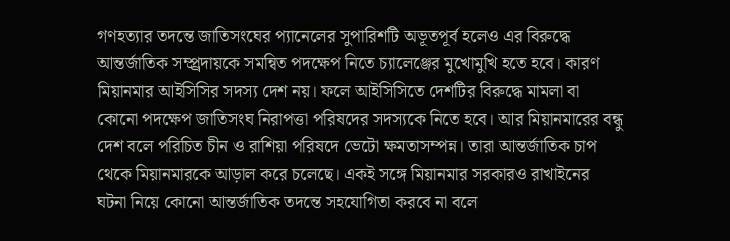গণহত্যার তদন্তে জাতিসংঘের প্যানেলের সুপারিশটি অভূতপূর্ব হলেও এর বিরুদ্ধে আন্তর্জাতিক সম্প্র্রদায়কে সমন্বিত পদক্ষেপ নিতে চ্যালেঞ্জের মুখোমুখি হতে হবে। কারণ মিয়ানমার আইসিসির সদস্য দেশ নয়। ফলে আইসিসিতে দেশটির বিরুদ্ধে মামলা বা কোনো পদক্ষেপ জাতিসংঘ নিরাপত্তা পরিষদের সদস্যকে নিতে হবে। আর মিয়ানমারের বন্ধু দেশ বলে পরিচিত চীন ও রাশিয়া পরিষদে ভেটো ক্ষমতাসম্পন্ন। তারা আন্তর্জাতিক চাপ থেকে মিয়ানমারকে আড়াল করে চলেছে। একই সঙ্গে মিয়ানমার সরকারও রাখাইনের ঘটনা নিয়ে কোনো আন্তর্জাতিক তদন্তে সহযোগিতা করবে না বলে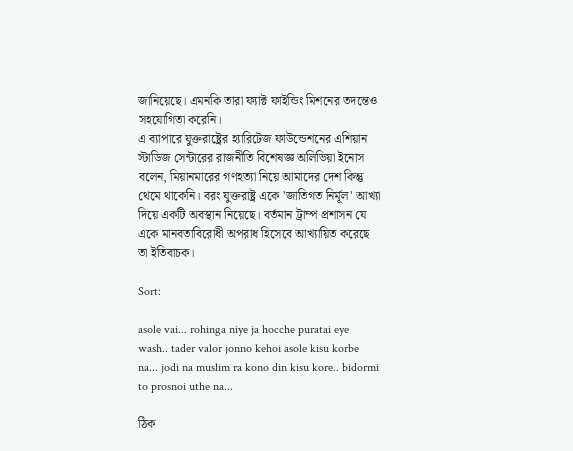জানিয়েছে। এমনকি তারা ফ্যাক্ট ফাইন্ডিং মিশনের তদন্তেও সহযোগিতা করেনি।
এ ব্যাপারে যুক্তরাষ্ট্রের হ্যারিটেজ ফাউন্ডেশনের এশিয়ান স্টাডিজ সেন্টারের রাজনীতি বিশেষজ্ঞ অলিভিয়া ইনোস বলেন, মিয়ানমারের গণহত্যা নিয়ে আমাদের দেশ কিন্তু থেমে থাকেনি। বরং যুক্তরাষ্ট্র একে 'জাতিগত নির্মূল' আখ্যা দিয়ে একটি অবস্থান নিয়েছে। বর্তমান ট্রাম্প প্রশাসন যে একে মানবতাবিরোধী অপরাধ হিসেবে আখ্যায়িত করেছে তা ইতিবাচক।

Sort:

asole vai... rohinga niye ja hocche puratai eye wash.. tader valor jonno kehoi asole kisu korbe na... jodi na muslim ra kono din kisu kore.. bidormi to prosnoi uthe na...

ঠিক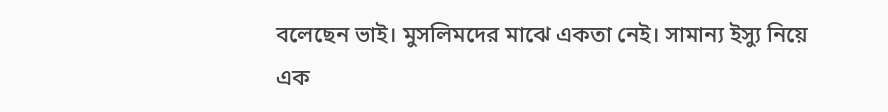বলেছেন ভাই। মুসলিমদের মাঝে একতা নেই। সামান্য ইস্যু নিয়ে এক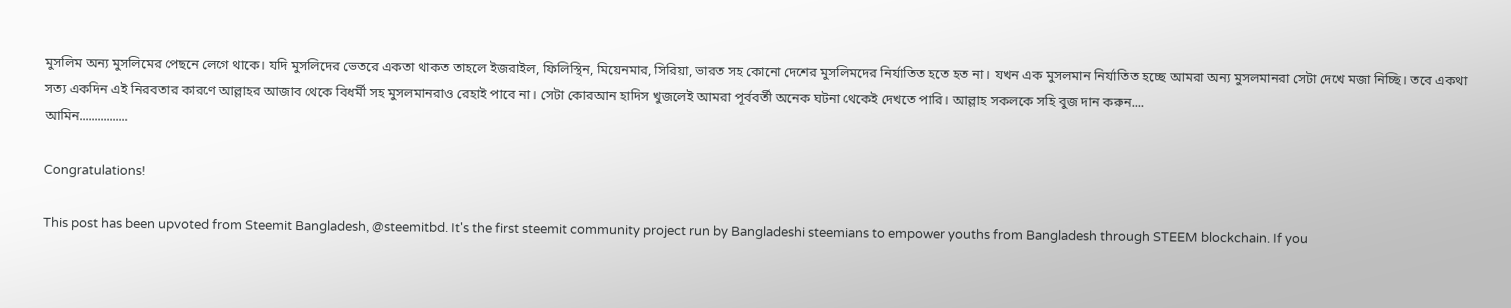মুসলিম অন্য ‍মুসলিমের পেছনে লেগে থাকে। যদি মুসলিদের ভেতরে একতা থাকত তাহলে ইজরাইল, ফিলিস্থিন, মিয়েনমার, সিরিয়া, ভারত সহ কোনো দেশের মুসলিমদের নির্যাতিত হতে হত না। যখন এক মুসলমান নির্যাতিত হচ্ছে আমরা অন্য মুসলমানরা সেটা দেখে মজা নিচ্ছি। তবে একথা সত্য একদিন এই নিরবতার কারণে আল্লাহর আজাব থেকে বিধর্মী সহ মুসলমানরাও রেহাই পাবে না। সেটা কোরআন হাদিস খুজলেই আমরা পূর্ববর্তী অনেক ঘটনা থেকেই দেখতে পারি। আল্লাহ সকলকে সহি বুজ দান করুন....
আমিন................

Congratulations!

This post has been upvoted from Steemit Bangladesh, @steemitbd. It's the first steemit community project run by Bangladeshi steemians to empower youths from Bangladesh through STEEM blockchain. If you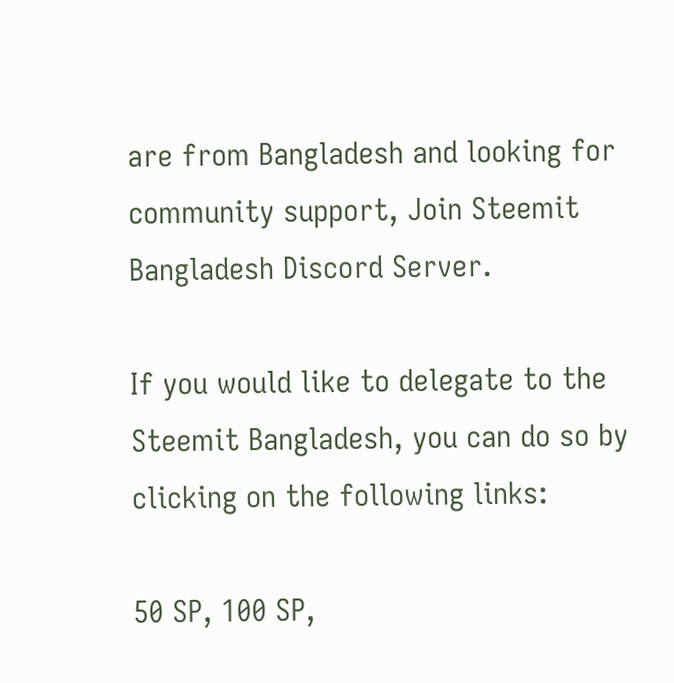are from Bangladesh and looking for community support, Join Steemit Bangladesh Discord Server.

If you would like to delegate to the Steemit Bangladesh, you can do so by clicking on the following links:

50 SP, 100 SP,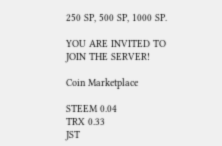250 SP, 500 SP, 1000 SP.

YOU ARE INVITED TO JOIN THE SERVER!

Coin Marketplace

STEEM 0.04
TRX 0.33
JST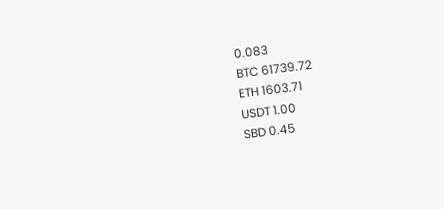0.083
BTC 61739.72
ETH 1603.71
USDT 1.00
SBD 0.45